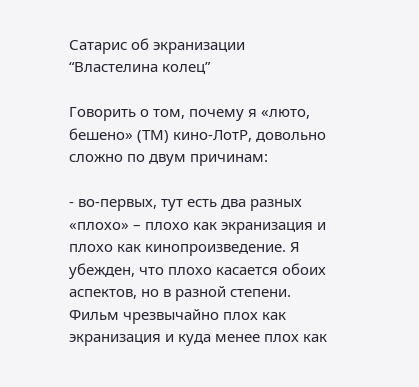Сатарис об экранизации “Властелина колец”

Говорить о том, почему я «люто, бешено» (ТМ) кино-ЛотР, довольно сложно по двум причинам:

- во-первых, тут есть два разных «плохо» – плохо как экранизация и плохо как кинопроизведение. Я убежден, что плохо касается обоих аспектов, но в разной степени. Фильм чрезвычайно плох как экранизация и куда менее плох как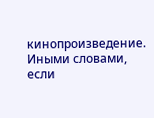кинопроизведение. Иными словами, если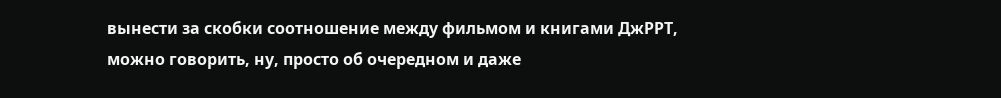вынести за скобки соотношение между фильмом и книгами ДжРРТ, можно говорить, ну, просто об очередном и даже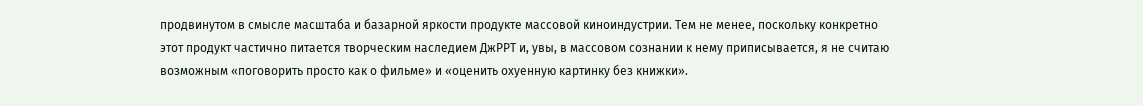продвинутом в смысле масштаба и базарной яркости продукте массовой киноиндустрии. Тем не менее, поскольку конкретно этот продукт частично питается творческим наследием ДжРРТ и, увы, в массовом сознании к нему приписывается, я не считаю возможным «поговорить просто как о фильме» и «оценить охуенную картинку без книжки».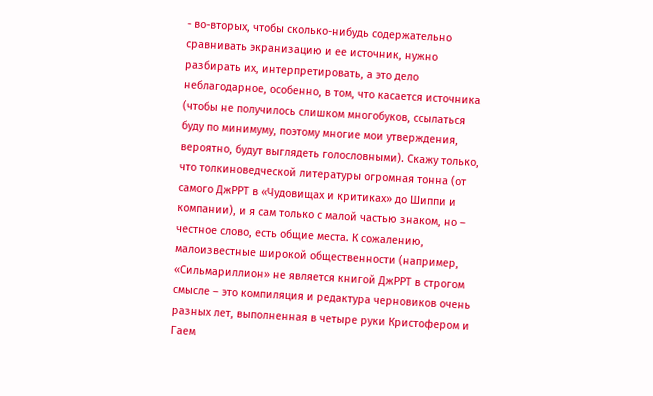- во-вторых, чтобы сколько-нибудь содержательно сравнивать экранизацию и ее источник, нужно разбирать их, интерпретировать, а это дело неблагодарное, особенно, в том, что касается источника (чтобы не получилось слишком многобуков, ссылаться буду по минимуму, поэтому многие мои утверждения, вероятно, будут выглядеть голословными). Скажу только, что толкиноведческой литературы огромная тонна (от самого ДжРРТ в «Чудовищах и критиках» до Шиппи и компании), и я сам только с малой частью знаком, но – честное слово, есть общие места. К сожалению, малоизвестные широкой общественности (например, «Сильмариллион» не является книгой ДжРРТ в строгом смысле – это компиляция и редактура черновиков очень разных лет, выполненная в четыре руки Кристофером и Гаем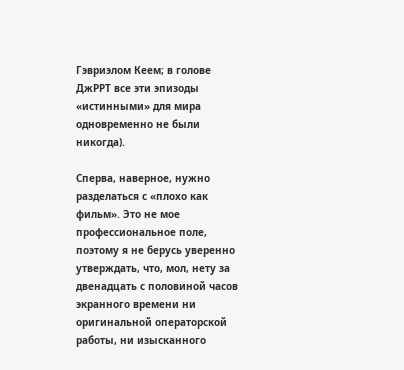Гэвриэлом Кеем; в голове ДжРРТ все эти эпизоды «истинными» для мира одновременно не были никогда).

Сперва, наверное, нужно разделаться с «плохо как фильм». Это не мое профессиональное поле, поэтому я не берусь уверенно утверждать, что, мол, нету за двенадцать с половиной часов экранного времени ни оригинальной операторской работы, ни изысканного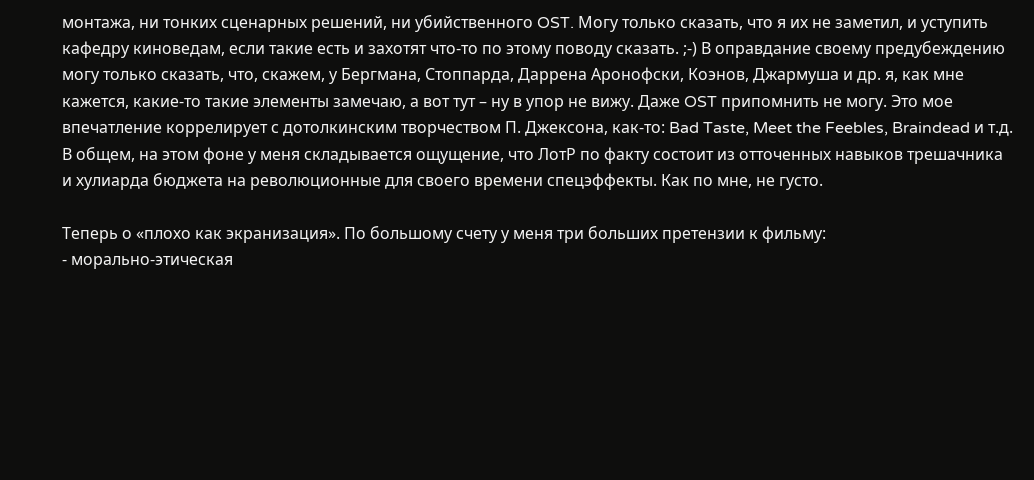монтажа, ни тонких сценарных решений, ни убийственного OST. Могу только сказать, что я их не заметил, и уступить кафедру киноведам, если такие есть и захотят что-то по этому поводу сказать. ;-) В оправдание своему предубеждению могу только сказать, что, скажем, у Бергмана, Стоппарда, Даррена Аронофски, Коэнов, Джармуша и др. я, как мне кажется, какие-то такие элементы замечаю, а вот тут – ну в упор не вижу. Даже OST припомнить не могу. Это мое впечатление коррелирует с дотолкинским творчеством П. Джексона, как-то: Bad Taste, Meet the Feebles, Braindead и т.д. В общем, на этом фоне у меня складывается ощущение, что ЛотР по факту состоит из отточенных навыков трешачника и хулиарда бюджета на революционные для своего времени спецэффекты. Как по мне, не густо.

Теперь о «плохо как экранизация». По большому счету у меня три больших претензии к фильму:
- морально-этическая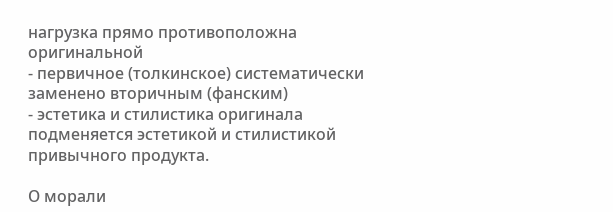нагрузка прямо противоположна оригинальной
- первичное (толкинское) систематически заменено вторичным (фанским)
- эстетика и стилистика оригинала подменяется эстетикой и стилистикой привычного продукта.

О морали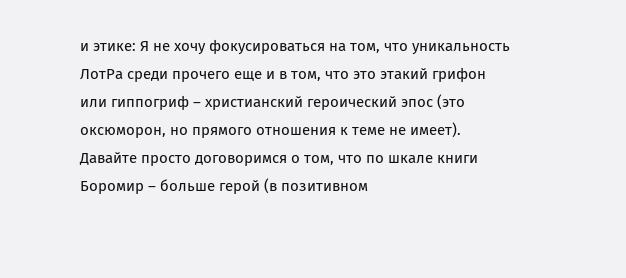и этике: Я не хочу фокусироваться на том, что уникальность ЛотРа среди прочего еще и в том, что это этакий грифон или гиппогриф – христианский героический эпос (это оксюморон, но прямого отношения к теме не имеет). Давайте просто договоримся о том, что по шкале книги Боромир – больше герой (в позитивном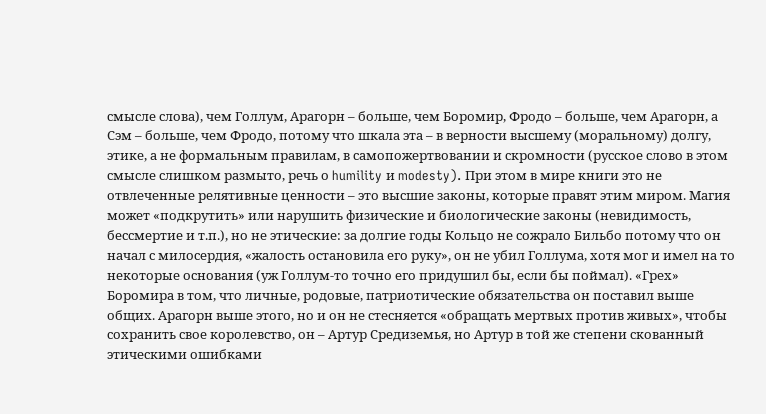смысле слова), чем Голлум, Арагорн – больше, чем Боромир, Фродо – больше, чем Арагорн, а Сэм – больше, чем Фродо, потому что шкала эта – в верности высшему (моральному) долгу, этике, а не формальным правилам, в самопожертвовании и скромности (русское слово в этом смысле слишком размыто, речь о humility и modesty). При этом в мире книги это не отвлеченные релятивные ценности – это высшие законы, которые правят этим миром. Магия может «подкрутить» или нарушить физические и биологические законы (невидимость, бессмертие и т.п.), но не этические: за долгие годы Кольцо не сожрало Бильбо потому что он начал с милосердия, «жалость остановила его руку», он не убил Голлума, хотя мог и имел на то некоторые основания (уж Голлум-то точно его придушил бы, если бы поймал). «Грех» Боромира в том, что личные, родовые, патриотические обязательства он поставил выше общих. Арагорн выше этого, но и он не стесняется «обращать мертвых против живых», чтобы сохранить свое королевство, он – Артур Средиземья, но Артур в той же степени скованный этическими ошибками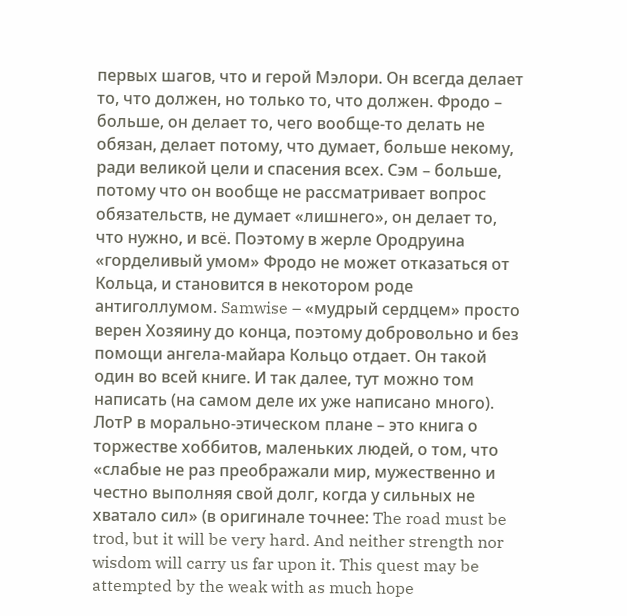первых шагов, что и герой Мэлори. Он всегда делает то, что должен, но только то, что должен. Фродо – больше, он делает то, чего вообще-то делать не обязан, делает потому, что думает, больше некому, ради великой цели и спасения всех. Сэм – больше, потому что он вообще не рассматривает вопрос обязательств, не думает «лишнего», он делает то, что нужно, и всё. Поэтому в жерле Ородруина «горделивый умом» Фродо не может отказаться от Кольца, и становится в некотором роде антиголлумом. Samwise – «мудрый сердцем» просто верен Хозяину до конца, поэтому добровольно и без помощи ангела-майара Кольцо отдает. Он такой один во всей книге. И так далее, тут можно том написать (на самом деле их уже написано много). ЛотР в морально-этическом плане – это книга о торжестве хоббитов, маленьких людей, о том, что «слабые не раз преображали мир, мужественно и честно выполняя свой долг, когда у сильных не хватало сил» (в оригинале точнее: The road must be trod, but it will be very hard. And neither strength nor wisdom will carry us far upon it. This quest may be attempted by the weak with as much hope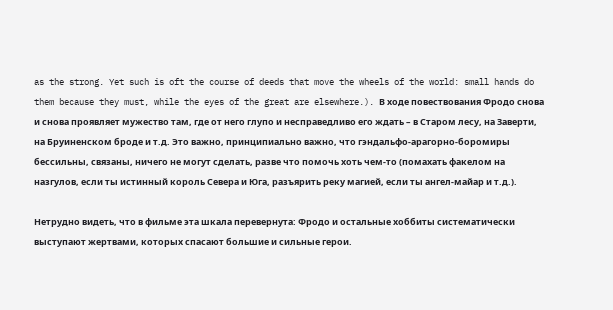as the strong. Yet such is oft the course of deeds that move the wheels of the world: small hands do them because they must, while the eyes of the great are elsewhere.). В ходе повествования Фродо снова и снова проявляет мужество там, где от него глупо и несправедливо его ждать – в Старом лесу, на Заверти, на Бруиненском броде и т.д. Это важно, принципиально важно, что гэндальфо-арагорно-боромиры бессильны, связаны, ничего не могут сделать, разве что помочь хоть чем-то (помахать факелом на назгулов, если ты истинный король Севера и Юга, разъярить реку магией, если ты ангел-майар и т.д.).

Нетрудно видеть, что в фильме эта шкала перевернута: Фродо и остальные хоббиты систематически выступают жертвами, которых спасают большие и сильные герои.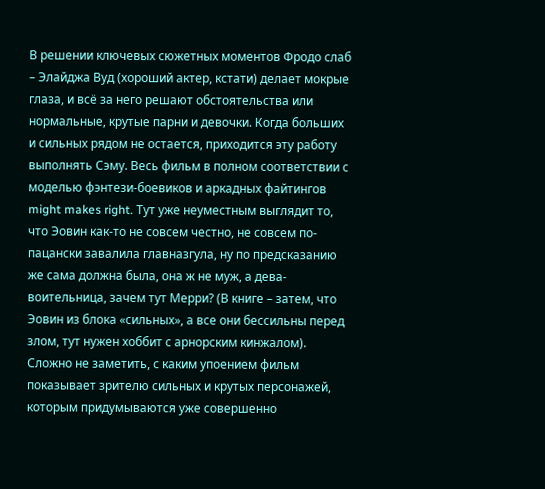В решении ключевых сюжетных моментов Фродо слаб – Элайджа Вуд (хороший актер, кстати) делает мокрые глаза, и всё за него решают обстоятельства или нормальные, крутые парни и девочки. Когда больших и сильных рядом не остается, приходится эту работу выполнять Сэму. Весь фильм в полном соответствии с моделью фэнтези-боевиков и аркадных файтингов might makes right. Тут уже неуместным выглядит то, что Эовин как-то не совсем честно, не совсем по-пацански завалила главназгула, ну по предсказанию же сама должна была, она ж не муж, а дева-воительница, зачем тут Мерри? (В книге – затем, что Эовин из блока «сильных», а все они бессильны перед злом, тут нужен хоббит с арнорским кинжалом). Сложно не заметить, с каким упоением фильм показывает зрителю сильных и крутых персонажей, которым придумываются уже совершенно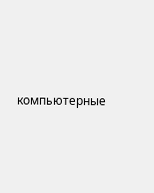компьютерные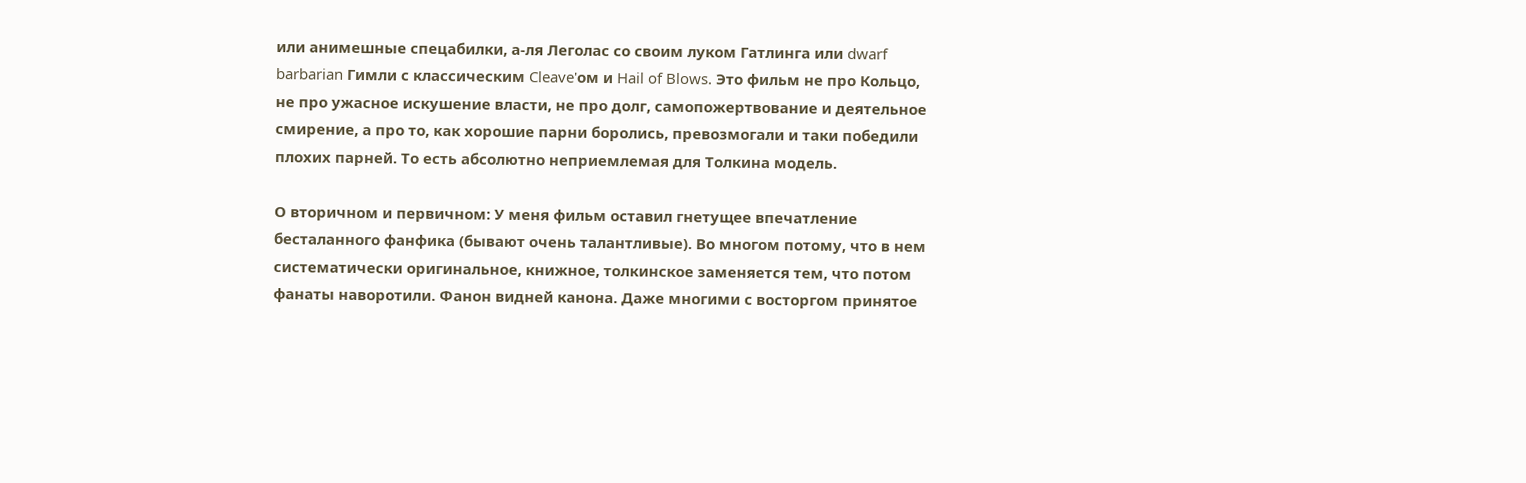или анимешные спецабилки, а-ля Леголас со своим луком Гатлинга или dwarf barbarian Гимли с классическим Cleave'ом и Hail of Blows. Это фильм не про Кольцо, не про ужасное искушение власти, не про долг, самопожертвование и деятельное смирение, а про то, как хорошие парни боролись, превозмогали и таки победили плохих парней. То есть абсолютно неприемлемая для Толкина модель.

О вторичном и первичном: У меня фильм оставил гнетущее впечатление бесталанного фанфика (бывают очень талантливые). Во многом потому, что в нем систематически оригинальное, книжное, толкинское заменяется тем, что потом фанаты наворотили. Фанон видней канона. Даже многими с восторгом принятое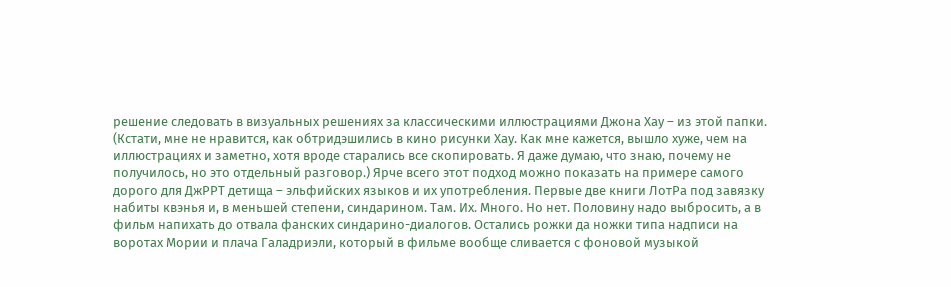решение следовать в визуальных решениях за классическими иллюстрациями Джона Хау – из этой папки. (Кстати, мне не нравится, как обтридэшились в кино рисунки Хау. Как мне кажется, вышло хуже, чем на иллюстрациях и заметно, хотя вроде старались все скопировать. Я даже думаю, что знаю, почему не получилось, но это отдельный разговор.) Ярче всего этот подход можно показать на примере самого дорого для ДжРРТ детища – эльфийских языков и их употребления. Первые две книги ЛотРа под завязку набиты квэнья и, в меньшей степени, синдарином. Там. Их. Много. Но нет. Половину надо выбросить, а в фильм напихать до отвала фанских синдарино-диалогов. Остались рожки да ножки типа надписи на воротах Мории и плача Галадриэли, который в фильме вообще сливается с фоновой музыкой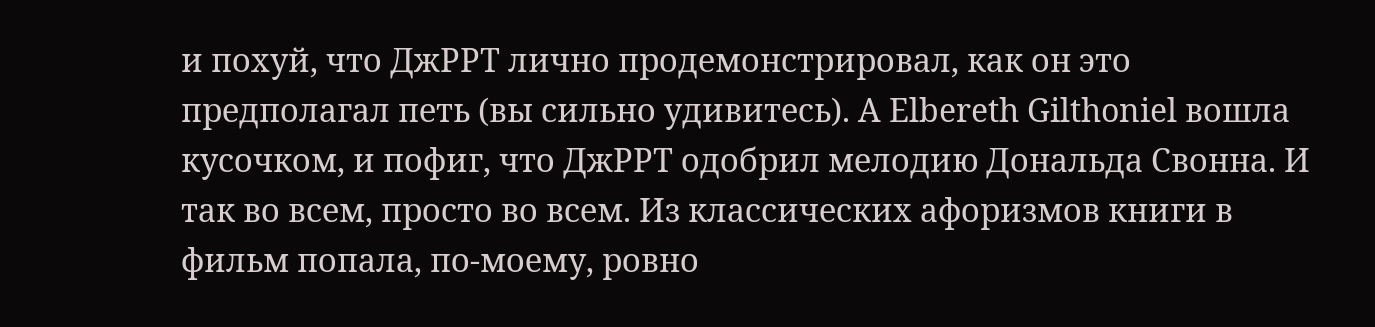и похуй, что ДжРРТ лично продемонстрировал, как он это предполагал петь (вы сильно удивитесь). A Elbereth Gilthoniel вошла кусочком, и пофиг, что ДжРРТ одобрил мелодию Дональда Свонна. И так во всем, просто во всем. Из классических афоризмов книги в фильм попала, по-моему, ровно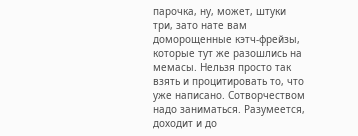парочка, ну, может, штуки три, зато нате вам доморощенные кэтч-фрейзы, которые тут же разошлись на мемасы. Нельзя просто так взять и процитировать то, что уже написано. Сотворчеством надо заниматься. Разумеется, доходит и до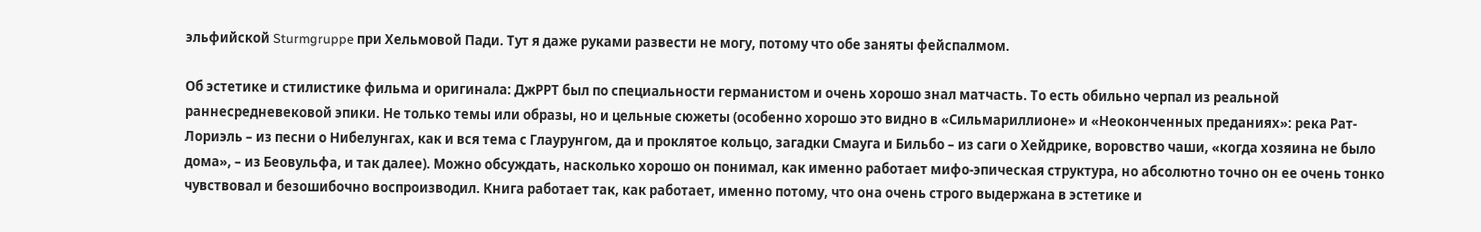эльфийской Sturmgruppe при Хельмовой Пади. Тут я даже руками развести не могу, потому что обе заняты фейспалмом.

Об эстетике и стилистике фильма и оригинала: ДжРРТ был по специальности германистом и очень хорошо знал матчасть. То есть обильно черпал из реальной раннесредневековой эпики. Не только темы или образы, но и цельные сюжеты (особенно хорошо это видно в «Сильмариллионе» и «Неоконченных преданиях»: река Рат-Лориэль – из песни о Нибелунгах, как и вся тема с Глаурунгом, да и проклятое кольцо, загадки Смауга и Бильбо – из саги о Хейдрике, воровство чаши, «когда хозяина не было дома», – из Беовульфа, и так далее). Можно обсуждать, насколько хорошо он понимал, как именно работает мифо-эпическая структура, но абсолютно точно он ее очень тонко чувствовал и безошибочно воспроизводил. Книга работает так, как работает, именно потому, что она очень строго выдержана в эстетике и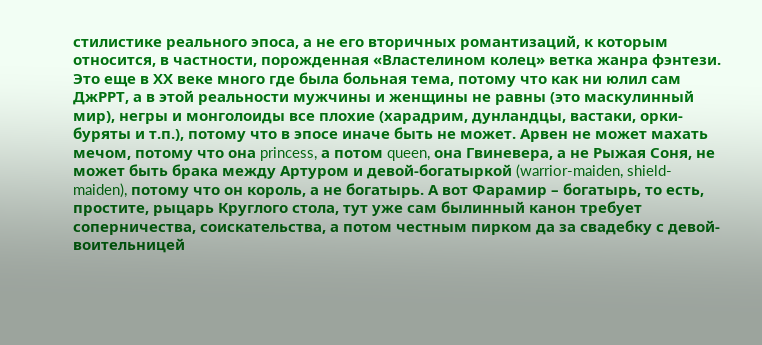стилистике реального эпоса, а не его вторичных романтизаций, к которым относится, в частности, порожденная «Властелином колец» ветка жанра фэнтези. Это еще в ХХ веке много где была больная тема, потому что как ни юлил сам ДжРРТ, а в этой реальности мужчины и женщины не равны (это маскулинный мир), негры и монголоиды все плохие (харадрим, дунландцы, вастаки, орки-буряты и т.п.), потому что в эпосе иначе быть не может. Арвен не может махать мечом, потому что она princess, а потом queen, она Гвиневера, а не Рыжая Соня, не может быть брака между Артуром и девой-богатыркой (warrior-maiden, shield-maiden), потому что он король, а не богатырь. А вот Фарамир – богатырь, то есть, простите, рыцарь Круглого стола, тут уже сам былинный канон требует соперничества, соискательства, а потом честным пирком да за свадебку с девой-воительницей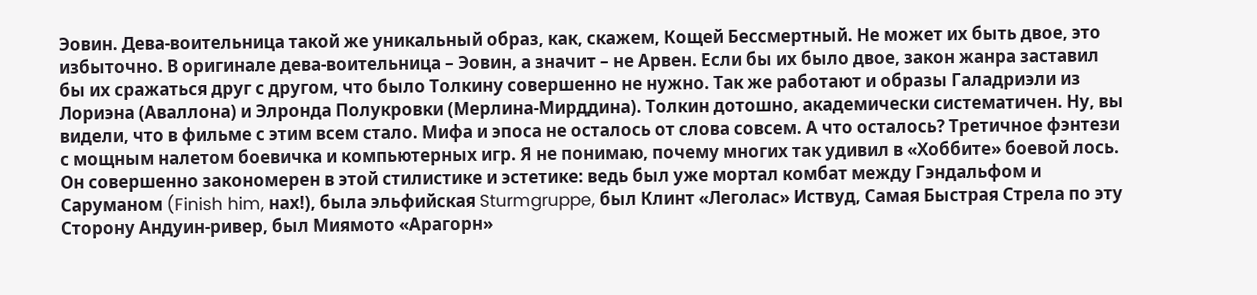Эовин. Дева-воительница такой же уникальный образ, как, скажем, Кощей Бессмертный. Не может их быть двое, это избыточно. В оригинале дева-воительница – Эовин, а значит – не Арвен. Если бы их было двое, закон жанра заставил бы их сражаться друг с другом, что было Толкину совершенно не нужно. Так же работают и образы Галадриэли из Лориэна (Аваллона) и Элронда Полукровки (Мерлина-Мирддина). Толкин дотошно, академически систематичен. Ну, вы видели, что в фильме с этим всем стало. Мифа и эпоса не осталось от слова совсем. А что осталось? Третичное фэнтези с мощным налетом боевичка и компьютерных игр. Я не понимаю, почему многих так удивил в «Хоббите» боевой лось. Он совершенно закономерен в этой стилистике и эстетике: ведь был уже мортал комбат между Гэндальфом и Саруманом (Finish him, нах!), была эльфийская Sturmgruppe, был Клинт «Леголас» Иствуд, Самая Быстрая Стрела по эту Сторону Андуин-ривер, был Миямото «Арагорн»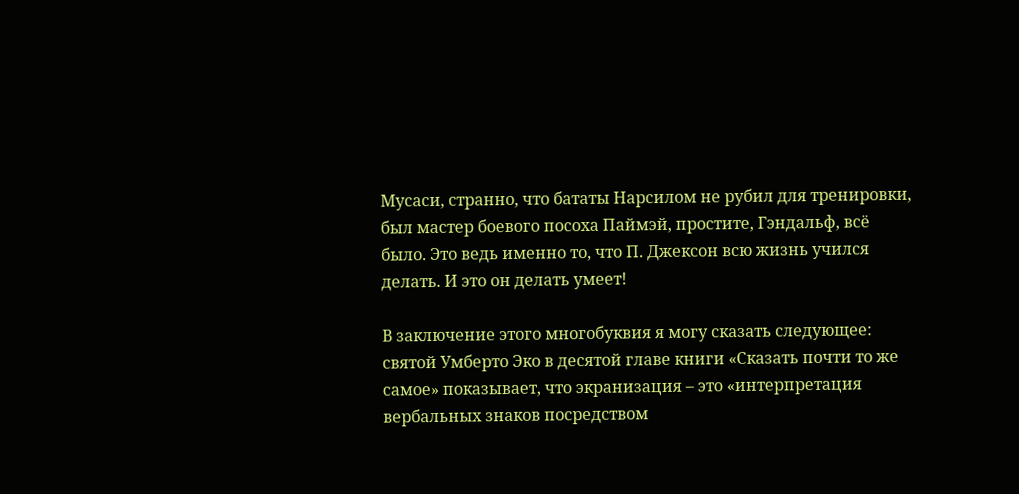Мусаси, странно, что бататы Нарсилом не рубил для тренировки, был мастер боевого посоха Паймэй, простите, Гэндальф, всё было. Это ведь именно то, что П. Джексон всю жизнь учился делать. И это он делать умеет!

В заключение этого многобуквия я могу сказать следующее: святой Умберто Эко в десятой главе книги «Сказать почти то же самое» показывает, что экранизация – это «интерпретация вербальных знаков посредством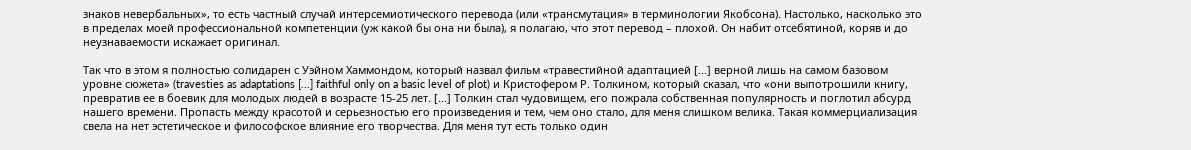знаков невербальных», то есть частный случай интерсемиотического перевода (или «трансмутация» в терминологии Якобсона). Настолько, насколько это в пределах моей профессиональной компетенции (уж какой бы она ни была), я полагаю, что этот перевод – плохой. Он набит отсебятиной, коряв и до неузнаваемости искажает оригинал.

Так что в этом я полностью солидарен с Уэйном Хаммондом, который назвал фильм «травестийной адаптацией [...] верной лишь на самом базовом уровне сюжета» (travesties as adaptations [...] faithful only on a basic level of plot) и Кристофером Р. Толкином, который сказал, что «они выпотрошили книгу, превратив ее в боевик для молодых людей в возрасте 15-25 лет. [...] Толкин стал чудовищем, его пожрала собственная популярность и поглотил абсурд нашего времени. Пропасть между красотой и серьезностью его произведения и тем, чем оно стало, для меня слишком велика. Такая коммерциализация свела на нет эстетическое и философское влияние его творчества. Для меня тут есть только один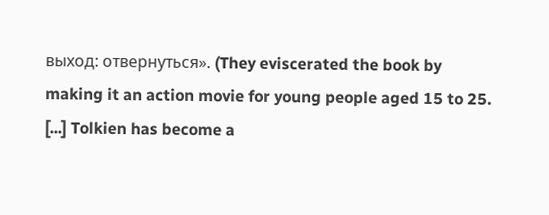выход: отвернуться». (They eviscerated the book by making it an action movie for young people aged 15 to 25. [...] Tolkien has become a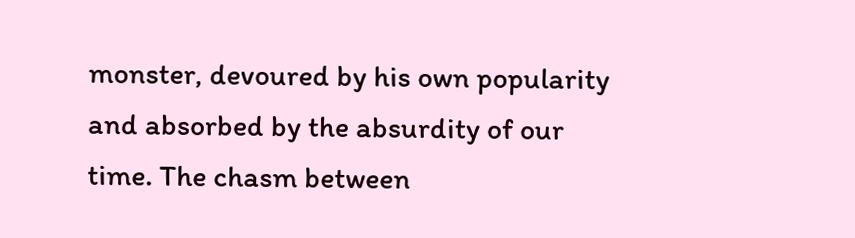monster, devoured by his own popularity and absorbed by the absurdity of our time. The chasm between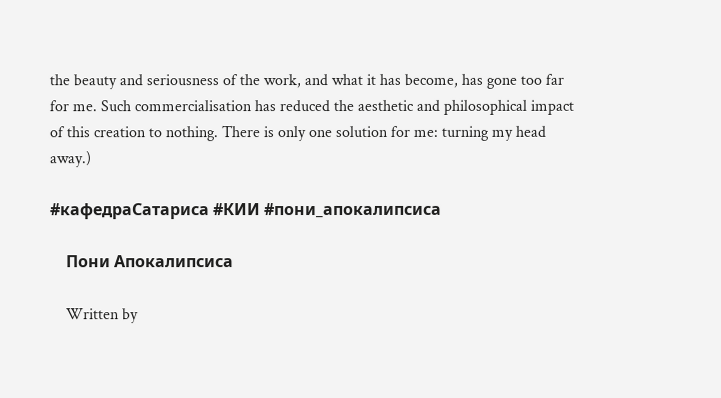the beauty and seriousness of the work, and what it has become, has gone too far for me. Such commercialisation has reduced the aesthetic and philosophical impact of this creation to nothing. There is only one solution for me: turning my head away.)

#кафедраСатариса #КИИ #пони_апокалипсиса

    Пони Апокалипсиса

    Written by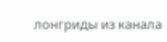лонгриды из канала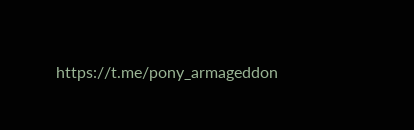https://t.me/pony_armageddon